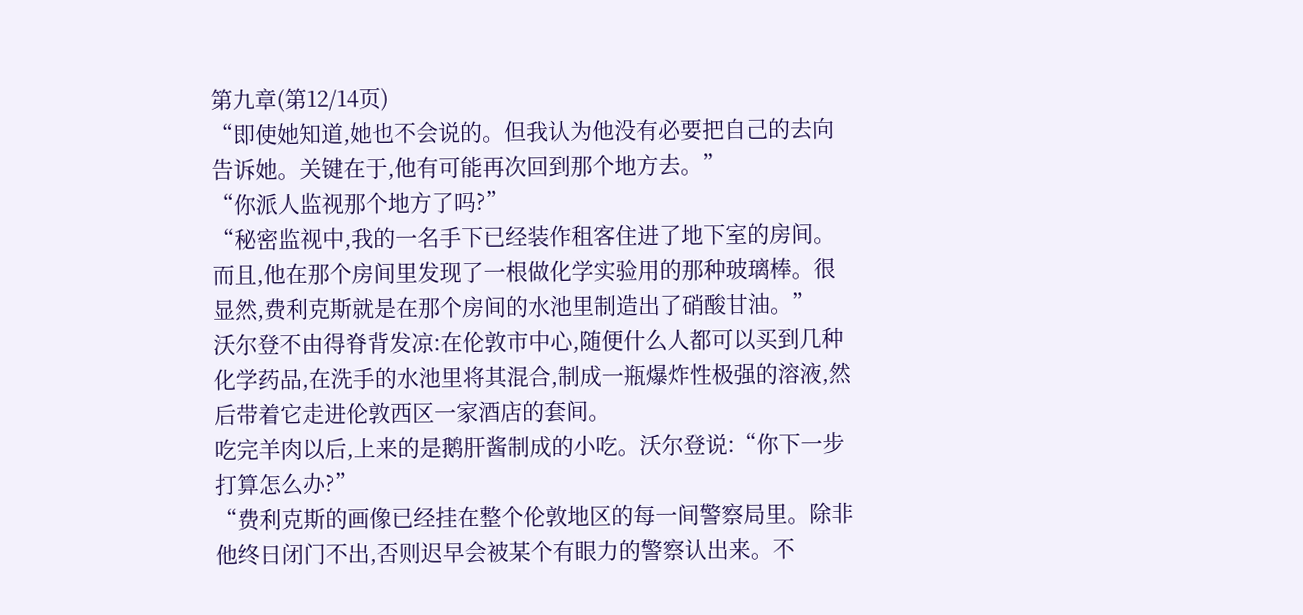第九章(第12/14页)
“即使她知道,她也不会说的。但我认为他没有必要把自己的去向告诉她。关键在于,他有可能再次回到那个地方去。”
“你派人监视那个地方了吗?”
“秘密监视中,我的一名手下已经装作租客住进了地下室的房间。而且,他在那个房间里发现了一根做化学实验用的那种玻璃棒。很显然,费利克斯就是在那个房间的水池里制造出了硝酸甘油。”
沃尔登不由得脊背发凉:在伦敦市中心,随便什么人都可以买到几种化学药品,在洗手的水池里将其混合,制成一瓶爆炸性极强的溶液,然后带着它走进伦敦西区一家酒店的套间。
吃完羊肉以后,上来的是鹅肝酱制成的小吃。沃尔登说:“你下一步打算怎么办?”
“费利克斯的画像已经挂在整个伦敦地区的每一间警察局里。除非他终日闭门不出,否则迟早会被某个有眼力的警察认出来。不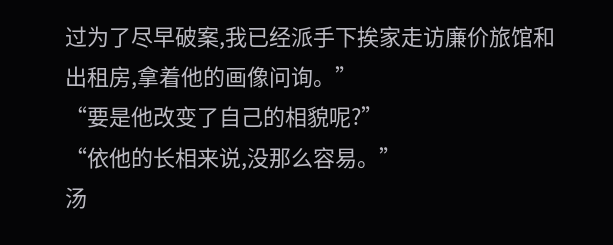过为了尽早破案,我已经派手下挨家走访廉价旅馆和出租房,拿着他的画像问询。”
“要是他改变了自己的相貌呢?”
“依他的长相来说,没那么容易。”
汤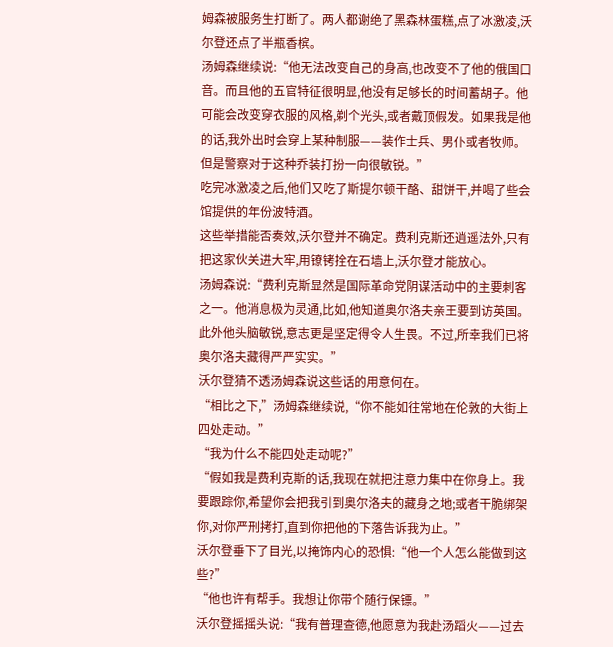姆森被服务生打断了。两人都谢绝了黑森林蛋糕,点了冰激凌,沃尔登还点了半瓶香槟。
汤姆森继续说:“他无法改变自己的身高,也改变不了他的俄国口音。而且他的五官特征很明显,他没有足够长的时间蓄胡子。他可能会改变穿衣服的风格,剃个光头,或者戴顶假发。如果我是他的话,我外出时会穿上某种制服——装作士兵、男仆或者牧师。但是警察对于这种乔装打扮一向很敏锐。”
吃完冰激凌之后,他们又吃了斯提尔顿干酪、甜饼干,并喝了些会馆提供的年份波特酒。
这些举措能否奏效,沃尔登并不确定。费利克斯还逍遥法外,只有把这家伙关进大牢,用镣铐拴在石墙上,沃尔登才能放心。
汤姆森说:“费利克斯显然是国际革命党阴谋活动中的主要刺客之一。他消息极为灵通,比如,他知道奥尔洛夫亲王要到访英国。此外他头脑敏锐,意志更是坚定得令人生畏。不过,所幸我们已将奥尔洛夫藏得严严实实。”
沃尔登猜不透汤姆森说这些话的用意何在。
“相比之下,”汤姆森继续说,“你不能如往常地在伦敦的大街上四处走动。”
“我为什么不能四处走动呢?”
“假如我是费利克斯的话,我现在就把注意力集中在你身上。我要跟踪你,希望你会把我引到奥尔洛夫的藏身之地;或者干脆绑架你,对你严刑拷打,直到你把他的下落告诉我为止。”
沃尔登垂下了目光,以掩饰内心的恐惧:“他一个人怎么能做到这些?”
“他也许有帮手。我想让你带个随行保镖。”
沃尔登摇摇头说:“我有普理查德,他愿意为我赴汤蹈火——过去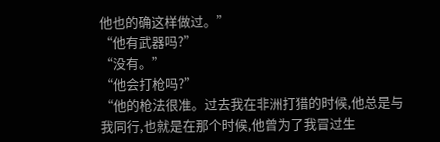他也的确这样做过。”
“他有武器吗?”
“没有。”
“他会打枪吗?”
“他的枪法很准。过去我在非洲打猎的时候,他总是与我同行,也就是在那个时候,他曾为了我冒过生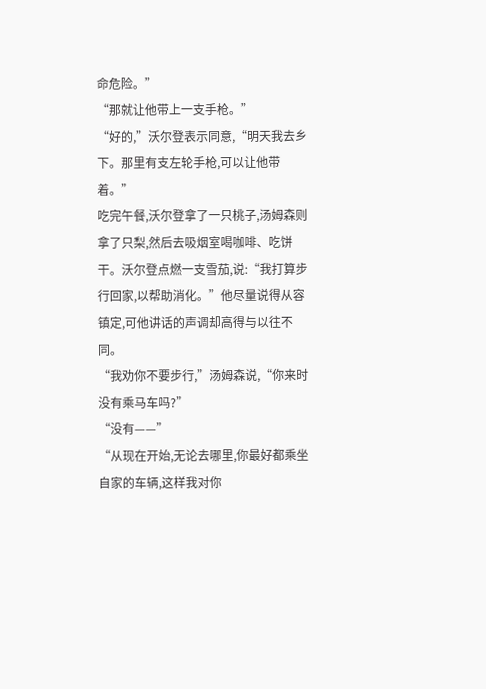命危险。”
“那就让他带上一支手枪。”
“好的,”沃尔登表示同意,“明天我去乡下。那里有支左轮手枪,可以让他带着。”
吃完午餐,沃尔登拿了一只桃子,汤姆森则拿了只梨,然后去吸烟室喝咖啡、吃饼干。沃尔登点燃一支雪茄,说:“我打算步行回家,以帮助消化。”他尽量说得从容镇定,可他讲话的声调却高得与以往不同。
“我劝你不要步行,”汤姆森说,“你来时没有乘马车吗?”
“没有——”
“从现在开始,无论去哪里,你最好都乘坐自家的车辆,这样我对你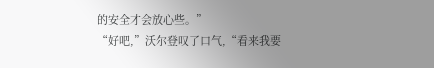的安全才会放心些。”
“好吧,”沃尔登叹了口气,“看来我要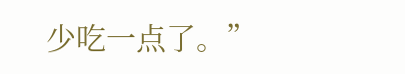少吃一点了。”